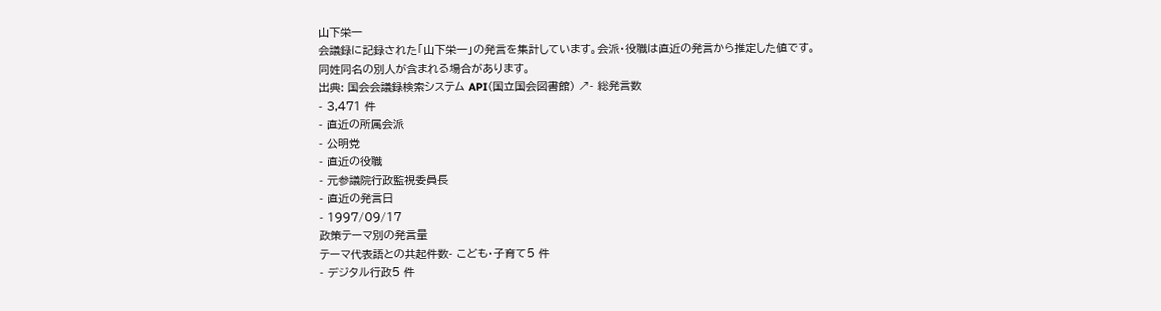山下栄一
会議録に記録された「山下栄一」の発言を集計しています。会派・役職は直近の発言から推定した値です。同姓同名の別人が含まれる場合があります。
出典: 国会会議録検索システム API(国立国会図書館) ↗- 総発言数
- 3,471 件
- 直近の所属会派
- 公明党
- 直近の役職
- 元参議院行政監視委員長
- 直近の発言日
- 1997/09/17
政策テーマ別の発言量
テーマ代表語との共起件数- こども・子育て5 件
- デジタル行政5 件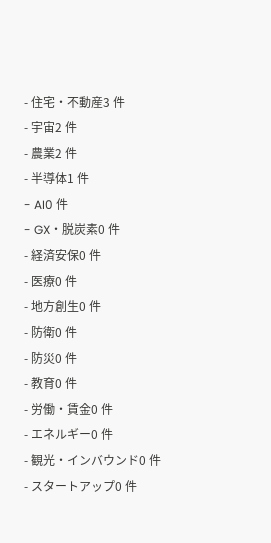- 住宅・不動産3 件
- 宇宙2 件
- 農業2 件
- 半導体1 件
- AI0 件
- GX・脱炭素0 件
- 経済安保0 件
- 医療0 件
- 地方創生0 件
- 防衛0 件
- 防災0 件
- 教育0 件
- 労働・賃金0 件
- エネルギー0 件
- 観光・インバウンド0 件
- スタートアップ0 件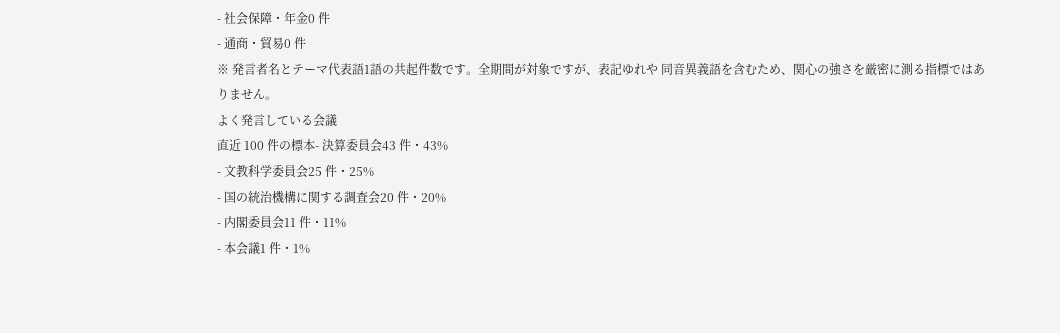- 社会保障・年金0 件
- 通商・貿易0 件
※ 発言者名とテーマ代表語1語の共起件数です。全期間が対象ですが、表記ゆれや 同音異義語を含むため、関心の強さを厳密に測る指標ではありません。
よく発言している会議
直近 100 件の標本- 決算委員会43 件・43%
- 文教科学委員会25 件・25%
- 国の統治機構に関する調査会20 件・20%
- 内閣委員会11 件・11%
- 本会議1 件・1%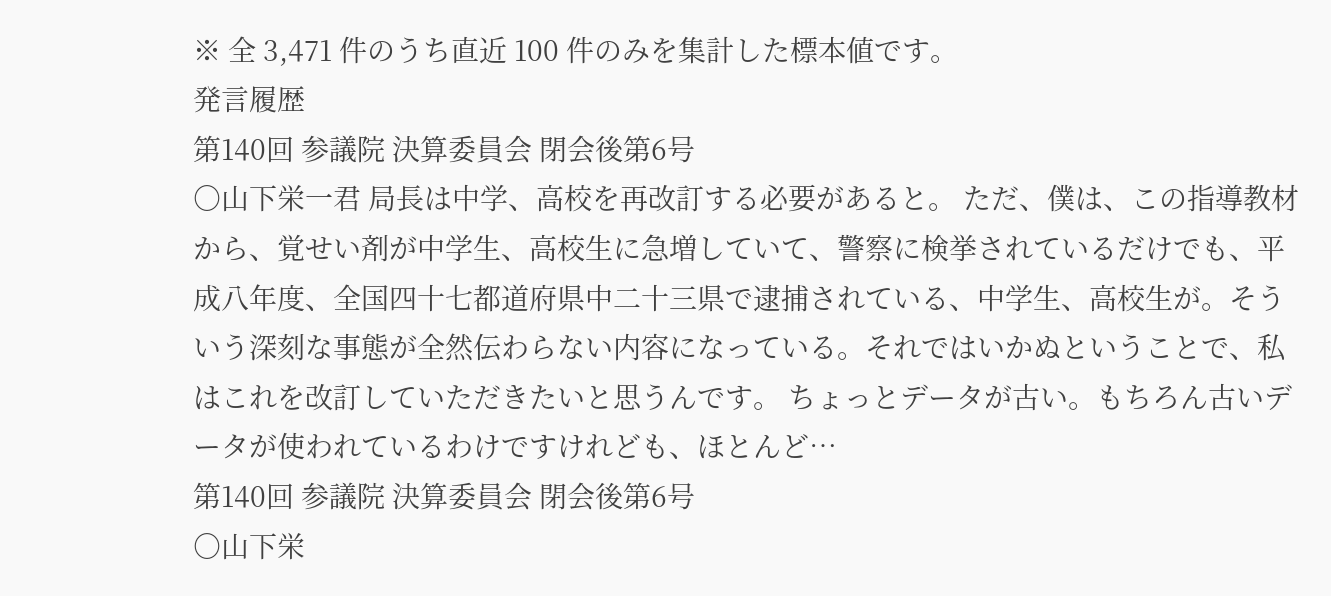※ 全 3,471 件のうち直近 100 件のみを集計した標本値です。
発言履歴
第140回 参議院 決算委員会 閉会後第6号
○山下栄一君 局長は中学、高校を再改訂する必要があると。 ただ、僕は、この指導教材から、覚せい剤が中学生、高校生に急増していて、警察に検挙されているだけでも、平成八年度、全国四十七都道府県中二十三県で逮捕されている、中学生、高校生が。そういう深刻な事態が全然伝わらない内容になっている。それではいかぬということで、私はこれを改訂していただきたいと思うんです。 ちょっとデータが古い。もちろん古いデータが使われているわけですけれども、ほとんど…
第140回 参議院 決算委員会 閉会後第6号
○山下栄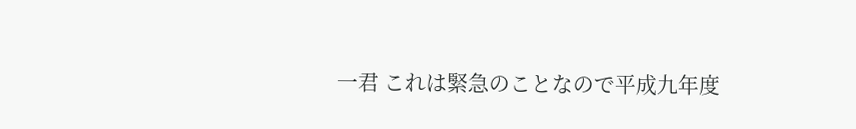一君 これは緊急のことなので平成九年度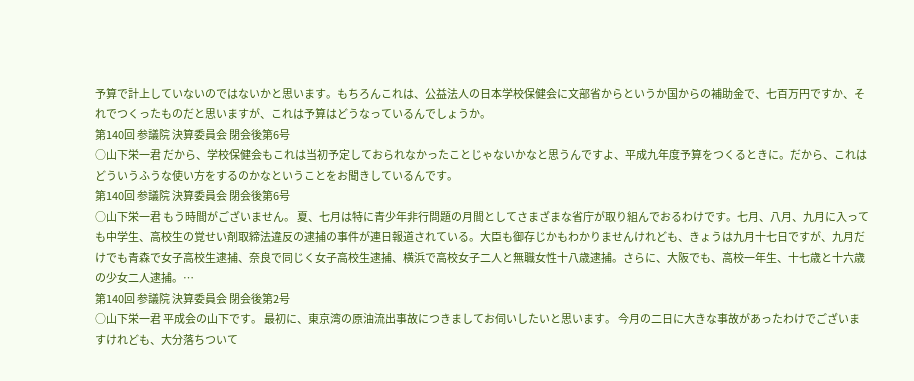予算で計上していないのではないかと思います。もちろんこれは、公益法人の日本学校保健会に文部省からというか国からの補助金で、七百万円ですか、それでつくったものだと思いますが、これは予算はどうなっているんでしょうか。
第140回 参議院 決算委員会 閉会後第6号
○山下栄一君 だから、学校保健会もこれは当初予定しておられなかったことじゃないかなと思うんですよ、平成九年度予算をつくるときに。だから、これはどういうふうな使い方をするのかなということをお聞きしているんです。
第140回 参議院 決算委員会 閉会後第6号
○山下栄一君 もう時間がございません。 夏、七月は特に青少年非行問題の月間としてさまざまな省庁が取り組んでおるわけです。七月、八月、九月に入っても中学生、高校生の覚せい剤取締法違反の逮捕の事件が連日報道されている。大臣も御存じかもわかりませんけれども、きょうは九月十七日ですが、九月だけでも青森で女子高校生逮捕、奈良で同じく女子高校生逮捕、横浜で高校女子二人と無職女性十八歳逮捕。さらに、大阪でも、高校一年生、十七歳と十六歳の少女二人逮捕。…
第140回 参議院 決算委員会 閉会後第2号
○山下栄一君 平成会の山下です。 最初に、東京湾の原油流出事故につきましてお伺いしたいと思います。 今月の二日に大きな事故があったわけでございますけれども、大分落ちついて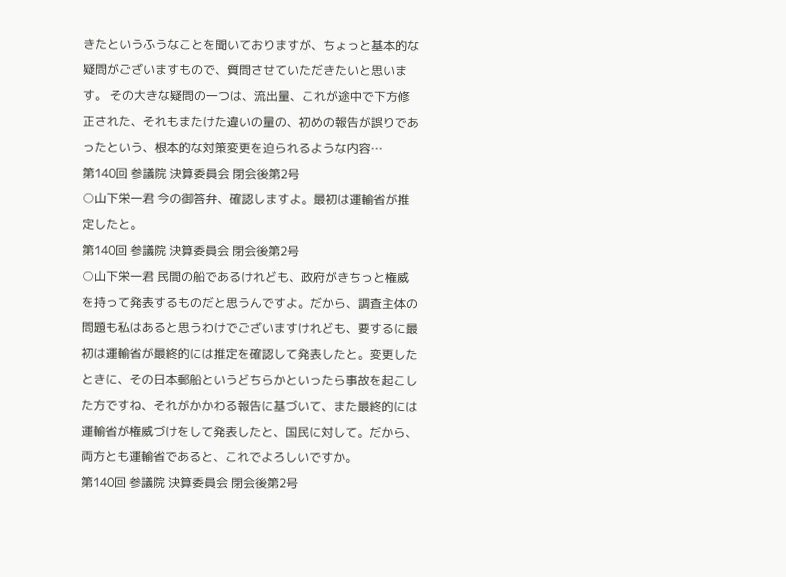きたというふうなことを聞いておりますが、ちょっと基本的な疑問がございますもので、質問させていただきたいと思います。 その大きな疑問の一つは、流出量、これが途中で下方修正された、それもまたけた違いの量の、初めの報告が誤りであったという、根本的な対策変更を迫られるような内容…
第140回 参議院 決算委員会 閉会後第2号
○山下栄一君 今の御答弁、確認しますよ。最初は運輸省が推定したと。
第140回 参議院 決算委員会 閉会後第2号
○山下栄一君 民間の船であるけれども、政府がきちっと権威を持って発表するものだと思うんですよ。だから、調査主体の問題も私はあると思うわけでございますけれども、要するに最初は運輸省が最終的には推定を確認して発表したと。変更したときに、その日本郵船というどちらかといったら事故を起こした方ですね、それがかかわる報告に基づいて、また最終的には運輸省が権威づけをして発表したと、国民に対して。だから、両方とも運輸省であると、これでよろしいですか。
第140回 参議院 決算委員会 閉会後第2号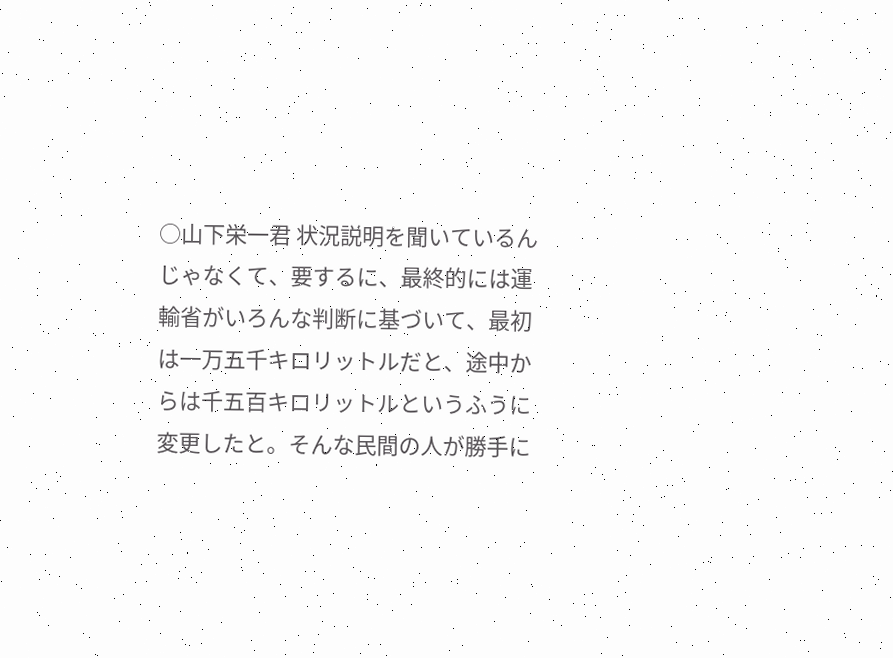○山下栄一君 状況説明を聞いているんじゃなくて、要するに、最終的には運輸省がいろんな判断に基づいて、最初は一万五千キロリットルだと、途中からは千五百キロリットルというふうに変更したと。そんな民間の人が勝手に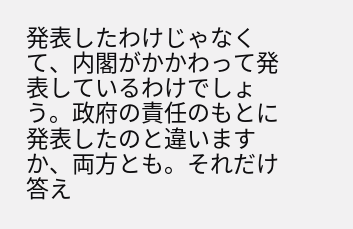発表したわけじゃなくて、内閣がかかわって発表しているわけでしょう。政府の責任のもとに発表したのと違いますか、両方とも。それだけ答え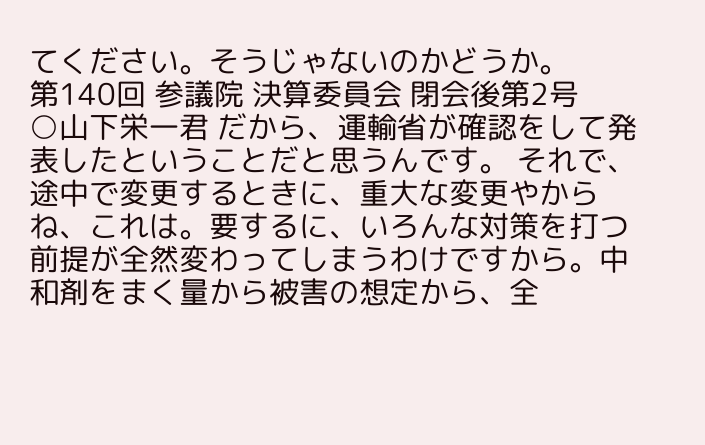てください。そうじゃないのかどうか。
第140回 参議院 決算委員会 閉会後第2号
○山下栄一君 だから、運輸省が確認をして発表したということだと思うんです。 それで、途中で変更するときに、重大な変更やからね、これは。要するに、いろんな対策を打つ前提が全然変わってしまうわけですから。中和剤をまく量から被害の想定から、全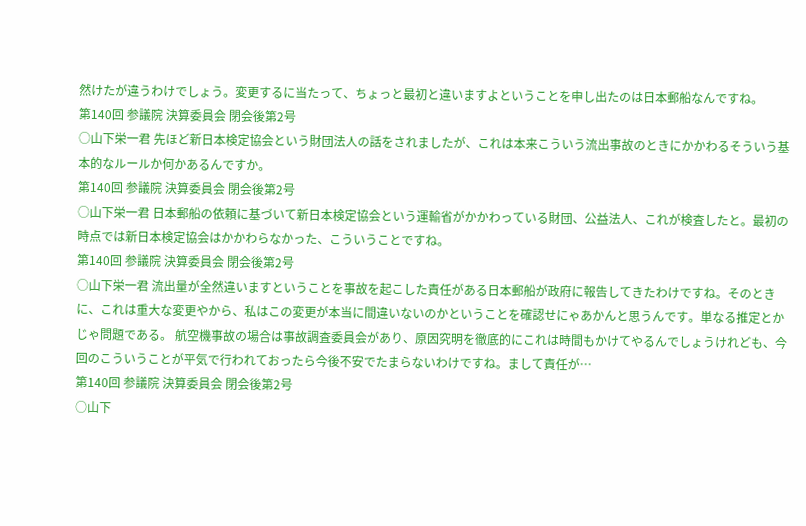然けたが違うわけでしょう。変更するに当たって、ちょっと最初と違いますよということを申し出たのは日本郵船なんですね。
第140回 参議院 決算委員会 閉会後第2号
○山下栄一君 先ほど新日本検定協会という財団法人の話をされましたが、これは本来こういう流出事故のときにかかわるそういう基本的なルールか何かあるんですか。
第140回 参議院 決算委員会 閉会後第2号
○山下栄一君 日本郵船の依頼に基づいて新日本検定協会という運輸省がかかわっている財団、公益法人、これが検査したと。最初の時点では新日本検定協会はかかわらなかった、こういうことですね。
第140回 参議院 決算委員会 閉会後第2号
○山下栄一君 流出量が全然違いますということを事故を起こした責任がある日本郵船が政府に報告してきたわけですね。そのときに、これは重大な変更やから、私はこの変更が本当に間違いないのかということを確認せにゃあかんと思うんです。単なる推定とかじゃ問題である。 航空機事故の場合は事故調査委員会があり、原因究明を徹底的にこれは時間もかけてやるんでしょうけれども、今回のこういうことが平気で行われておったら今後不安でたまらないわけですね。まして責任が…
第140回 参議院 決算委員会 閉会後第2号
○山下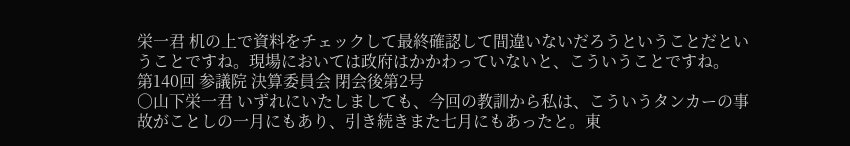栄一君 机の上で資料をチェックして最終確認して間違いないだろうということだということですね。現場においては政府はかかわっていないと、こういうことですね。
第140回 参議院 決算委員会 閉会後第2号
○山下栄一君 いずれにいたしましても、今回の教訓から私は、こういうタンカーの事故がことしの一月にもあり、引き続きまた七月にもあったと。東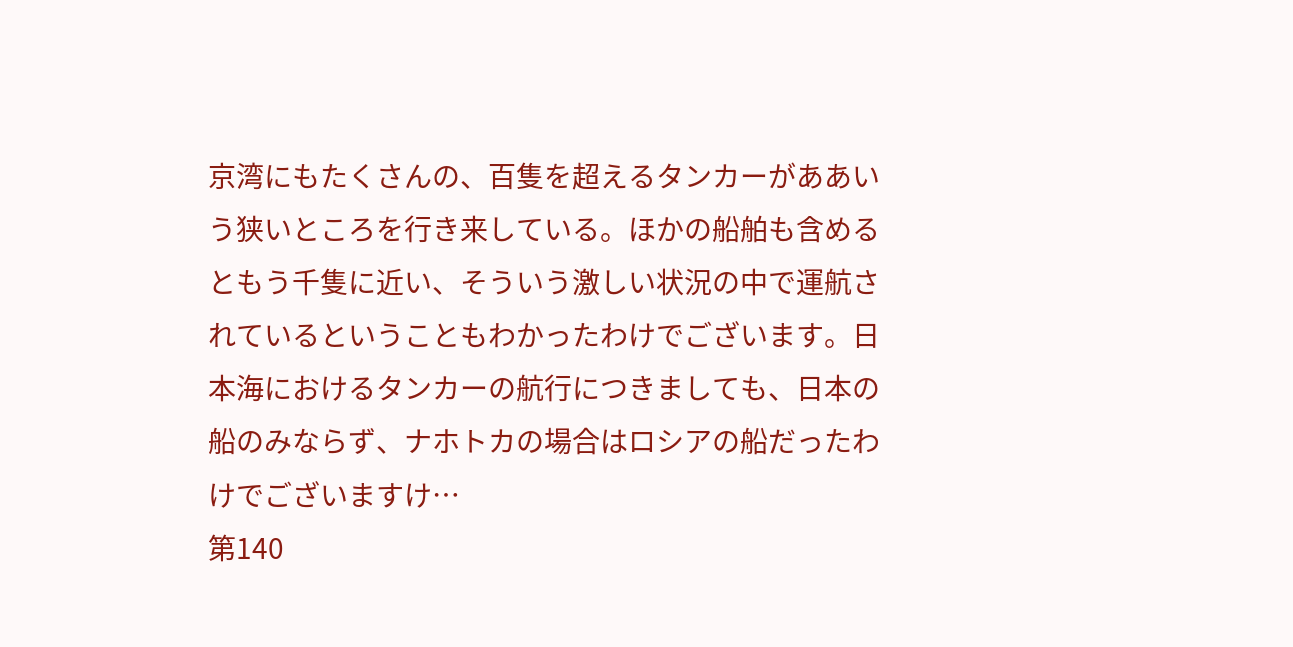京湾にもたくさんの、百隻を超えるタンカーがああいう狭いところを行き来している。ほかの船舶も含めるともう千隻に近い、そういう激しい状況の中で運航されているということもわかったわけでございます。日本海におけるタンカーの航行につきましても、日本の船のみならず、ナホトカの場合はロシアの船だったわけでございますけ…
第140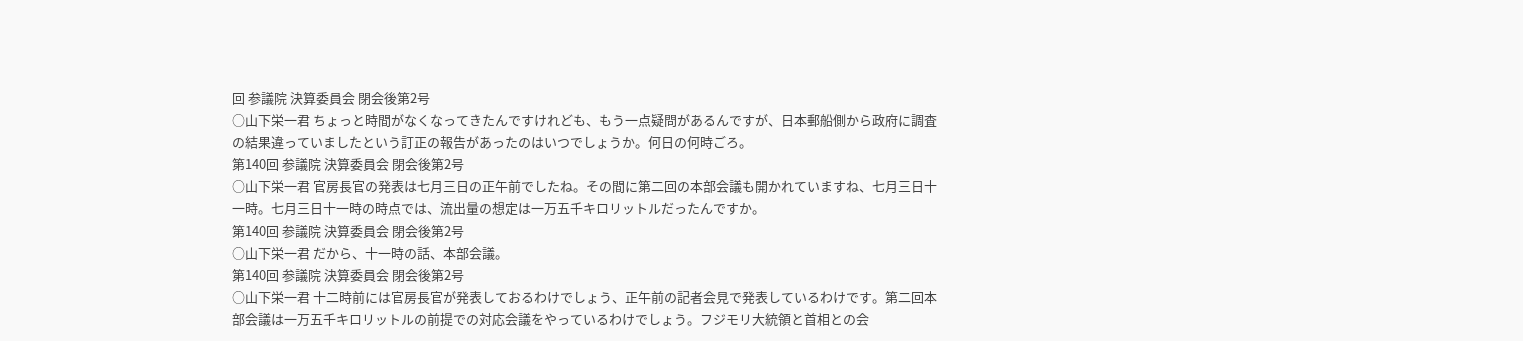回 参議院 決算委員会 閉会後第2号
○山下栄一君 ちょっと時間がなくなってきたんですけれども、もう一点疑問があるんですが、日本郵船側から政府に調査の結果違っていましたという訂正の報告があったのはいつでしょうか。何日の何時ごろ。
第140回 参議院 決算委員会 閉会後第2号
○山下栄一君 官房長官の発表は七月三日の正午前でしたね。その間に第二回の本部会議も開かれていますね、七月三日十一時。七月三日十一時の時点では、流出量の想定は一万五千キロリットルだったんですか。
第140回 参議院 決算委員会 閉会後第2号
○山下栄一君 だから、十一時の話、本部会議。
第140回 参議院 決算委員会 閉会後第2号
○山下栄一君 十二時前には官房長官が発表しておるわけでしょう、正午前の記者会見で発表しているわけです。第二回本部会議は一万五千キロリットルの前提での対応会議をやっているわけでしょう。フジモリ大統領と首相との会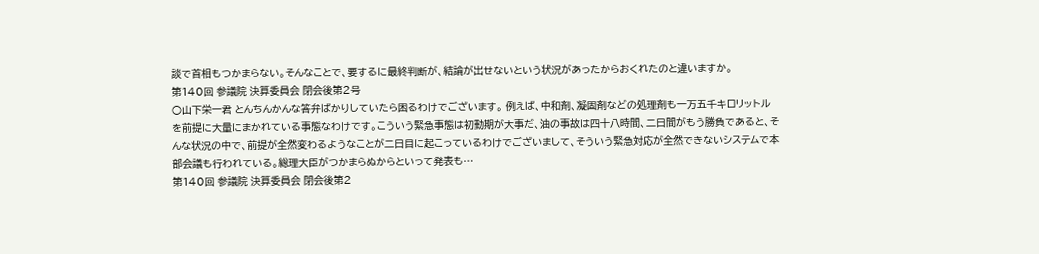談で首相もつかまらない。そんなことで、要するに最終判断が、結論が出せないという状況があったからおくれたのと違いますか。
第140回 参議院 決算委員会 閉会後第2号
○山下栄一君 とんちんかんな答弁ばかりしていたら困るわけでございます。 例えば、中和剤、凝固剤などの処理剤も一万五千キロリットルを前提に大量にまかれている事態なわけです。こういう緊急事態は初動期が大事だ、油の事故は四十八時間、二日間がもう勝負であると、そんな状況の中で、前提が全然変わるようなことが二日目に起こっているわけでございまして、そういう緊急対応が全然できないシステムで本部会議も行われている。総理大臣がつかまらぬからといって発表も…
第140回 参議院 決算委員会 閉会後第2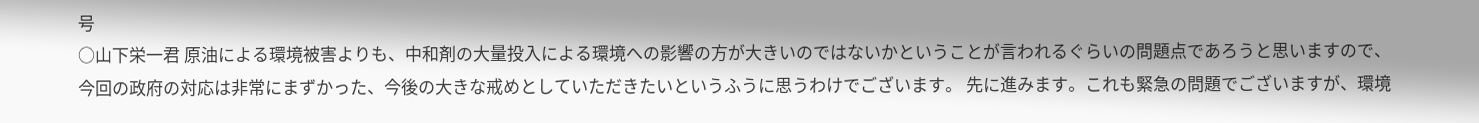号
○山下栄一君 原油による環境被害よりも、中和剤の大量投入による環境への影響の方が大きいのではないかということが言われるぐらいの問題点であろうと思いますので、今回の政府の対応は非常にまずかった、今後の大きな戒めとしていただきたいというふうに思うわけでございます。 先に進みます。これも緊急の問題でございますが、環境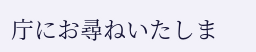庁にお尋ねいたしま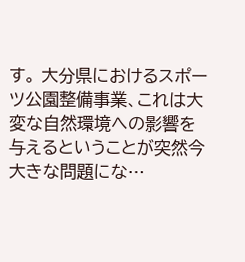す。 大分県におけるスポーツ公園整備事業、これは大変な自然環境への影響を与えるということが突然今大きな問題にな…